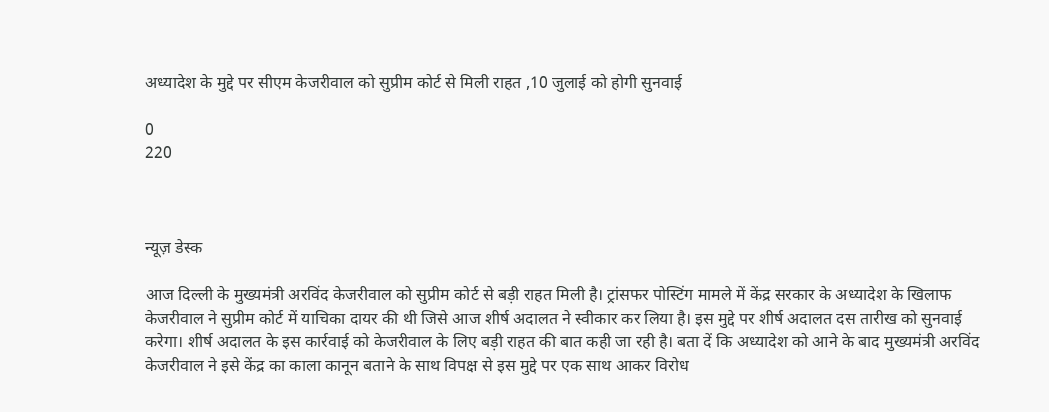अध्यादेश के मुद्दे पर सीएम केजरीवाल को सुप्रीम कोर्ट से मिली राहत ,10 जुलाई को होगी सुनवाई

0
220



न्यूज़ डेस्क

आज दिल्ली के मुख्यमंत्री अरविंद केजरीवाल को सुप्रीम कोर्ट से बड़ी राहत मिली है। ट्रांसफर पोस्टिंग मामले में केंद्र सरकार के अध्यादेश के खिलाफ केजरीवाल ने सुप्रीम कोर्ट में याचिका दायर की थी जिसे आज शीर्ष अदालत ने स्वीकार कर लिया है। इस मुद्दे पर शीर्ष अदालत दस तारीख को सुनवाई करेगा। शीर्ष अदालत के इस कार्रवाई को केजरीवाल के लिए बड़ी राहत की बात कही जा रही है। बता दें कि अध्यादेश को आने के बाद मुख्यमंत्री अरविंद केजरीवाल ने इसे केंद्र का काला कानून बताने के साथ विपक्ष से इस मुद्दे पर एक साथ आकर विरोध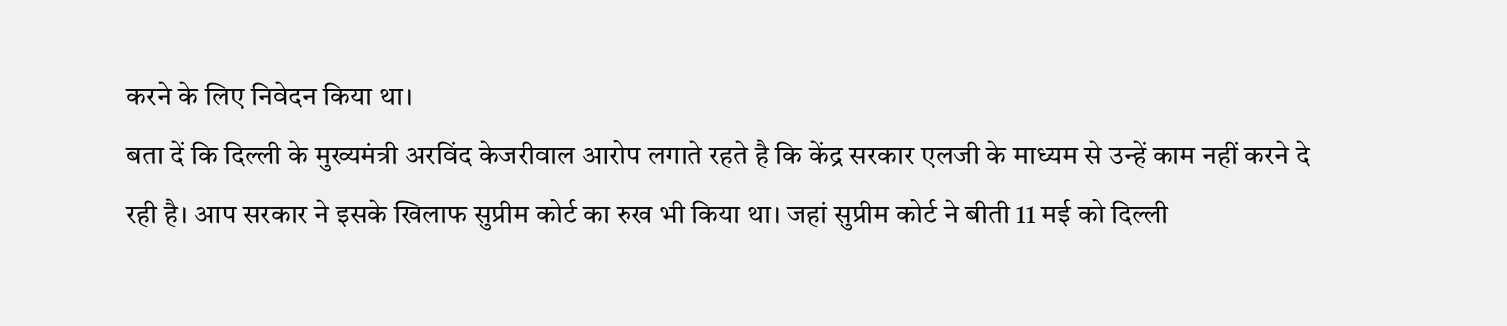करने के लिए निवेदन किया था।
बता दें कि दिल्ली के मुख्यमंत्री अरविंद केजरीवाल आरोप लगाते रहते है कि केंद्र सरकार एलजी के माध्यम से उन्हें काम नहीं करने दे रही है। आप सरकार ने इसके खिलाफ सुप्रीम कोर्ट का रुख भी किया था। जहां सुप्रीम कोर्ट ने बीती 11 मई को दिल्ली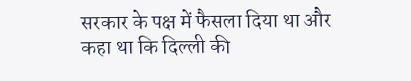सरकार के पक्ष में फैसला दिया था और कहा था कि दिल्ली की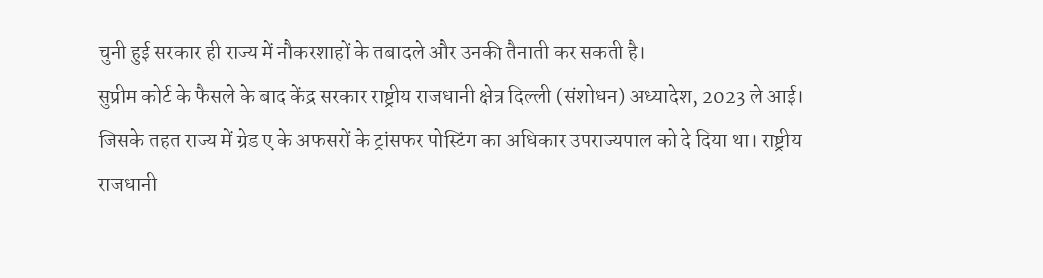चुनी हुई सरकार ही राज्य में नौकरशाहों के तबादले और उनकी तैनाती कर सकती है।
सुप्रीम कोर्ट के फैसले के बाद केंद्र सरकार राष्ट्रीय राजधानी क्षेत्र दिल्ली (संशोधन) अध्यादेश, 2023 ले आई। जिसके तहत राज्य में ग्रेड ए के अफसरों के ट्रांसफर पोस्टिंग का अधिकार उपराज्यपाल को दे दिया था। राष्ट्रीय राजधानी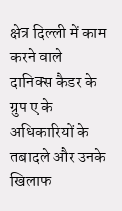क्षेत्र दिल्ली में काम करने वाले दानिक्स कैडर के ग्रुप ए के अधिकारियों के तबादले और उनके खिलाफ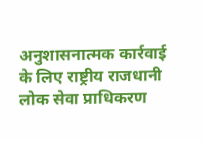अनुशासनात्मक कार्रवाई के लिए राष्ट्रीय राजधानी लोक सेवा प्राधिकरण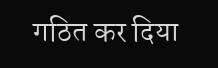गठित कर दिया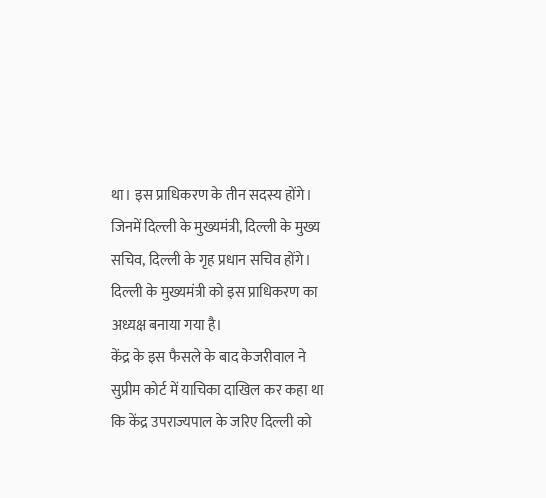था। इस प्राधिकरण के तीन सदस्य होंगे। जिनमें दिल्ली के मुख्यमंत्री, दिल्ली के मुख्य सचिव, दिल्ली के गृह प्रधान सचिव होंगे। दिल्ली के मुख्यमंत्री को इस प्राधिकरण का अध्यक्ष बनाया गया है।
केंद्र के इस फैसले के बाद केजरीवाल ने सुप्रीम कोर्ट में याचिका दाखिल कर कहा था कि केंद्र उपराज्यपाल के जरिए दिल्ली को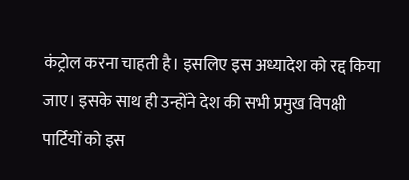कंट्रोल करना चाहती है। इसलिए इस अध्यादेश को रद्द किया जाए। इसके साथ ही उन्होंने देश की सभी प्रमुख विपक्षी पार्टियों को इस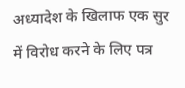अध्यादेश के खिलाफ एक सुर में विरोध करने के लिए पत्र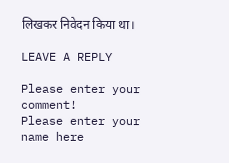लिखकर निवेदन किया था।

LEAVE A REPLY

Please enter your comment!
Please enter your name here